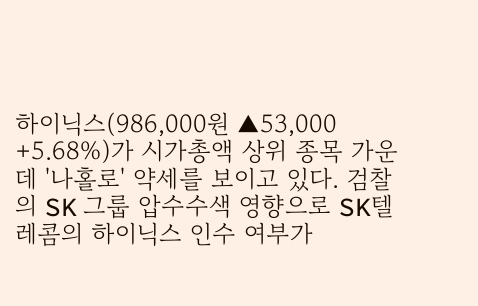하이닉스(986,000원 ▲53,000 +5.68%)가 시가총액 상위 종목 가운데 '나홀로' 약세를 보이고 있다. 검찰의 SK 그룹 압수수색 영향으로 SK텔레콤의 하이닉스 인수 여부가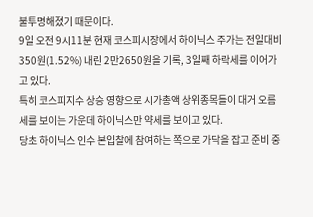불투명해졌기 때문이다.
9일 오전 9시11분 현재 코스피시장에서 하이닉스 주가는 전일대비 350원(1.52%) 내린 2만2650원을 기록, 3일째 하락세를 이어가고 있다.
특히 코스피지수 상승 영향으로 시가총액 상위종목들이 대거 오름세를 보이는 가운데 하이닉스만 약세를 보이고 있다.
당초 하이닉스 인수 본입찰에 참여하는 쪽으로 가닥을 잡고 준비 중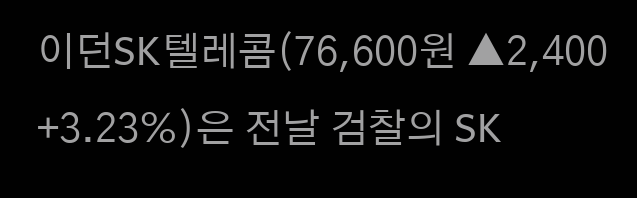이던SK텔레콤(76,600원 ▲2,400 +3.23%)은 전날 검찰의 SK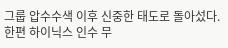그룹 압수수색 이후 신중한 태도로 돌아섰다.
한편 하이닉스 인수 무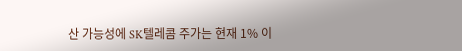산 가능성에 SK텔레콤 주가는 현재 1% 이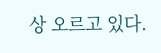상 오르고 있다.